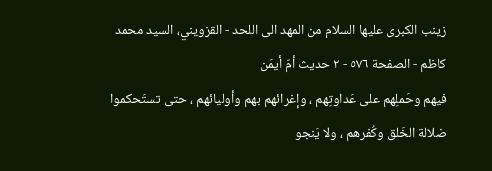زينب الكبرى عليها السلام من المهد الى اللحد - القزويني، السيد محمد كاظم - الصفحة ٥٧٦ - ٢ حديث أمّ أيمَن
فيهم وحَملِهم على عَداوتِهم ، وإغرائهم بهم وأوليائهم ، حتى تستَحكموا ضلالة الخَلق وكُفرهم ، ولا يَنجو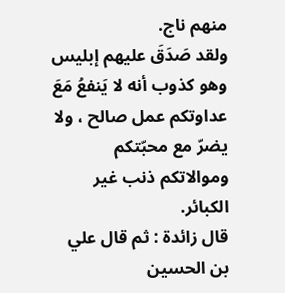منهم ناج.
ولقد صَدَقَ عليهم إبليس وهو كذوب أنه لا يَنفعُ مَعَ عداوتكم عمل صالح ، ولا يضرّ مع محبّتكم وموالاتكم ذنب غير الكبائر.
قال زائدة : ثم قال علي بن الحسين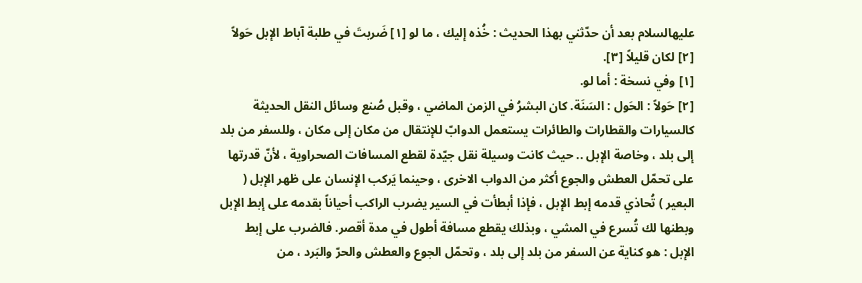عليهالسلام بعد أن حدّثني بهذا الحديث : خُذه إليك ، ما لو [١] ضَربتَ في طلبة آباط الإبل حَولاً [٢] لكان قليلاً [٣].
[١] وفي نسخة : أما لو.
[٢] حَولاً : الحَول : السَنَة. كان البشرُ في الزمن الماضي ، وقبل صُنع وسائل النقل الحديثة كالسيارات والقطارات والطائرات يستعمل الدوابّ للإنتقال من مكان إلى مكان ، وللسفر من بلد إلى بلد ، وخاصة الإبل .. حيث كانت وسيلة نقل جيّدة لقطع المسافات الصحراوية ، لأنّ قدرتها على تحمّل العطش والجوع أكثر من الدواب الاخرى ، وحينما يَركب الإنسان على ظهر الإبل ( البعير ) تُحاذي قدمه إبط الإبل ، فإذا أبطأت في السير يضرب الراكب أحياناً بقدمه على إبط الإبل وبطنها لك تُسرع في المشي ، وبذلك يقطع مسافة أطول في مدة أقصر. فالضرب على إبط الإبل : هو كناية عن السفر من بلد إلى بلد ، وتحمّل الجوع والعطش والحرّ والبَرد ، من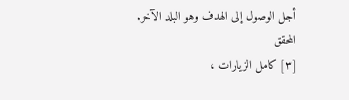أجل الوصول إلى الهدف وهو البلد الآخر.
المحقق
[٣] كامل الزيارات ،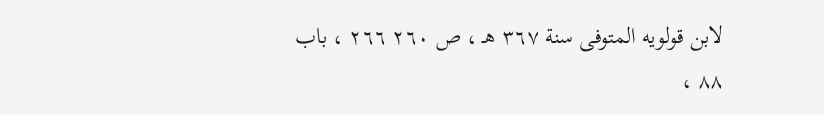لابن قولويه المتوفى سنة ٣٦٧ هـ ، ص ٢٦٠ ٢٦٦ ، باب ٨٨ ،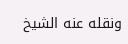ونقله عنه الشيخ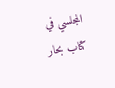المجلسي في كتاب بحار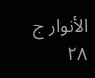الأنوار ج ٢٨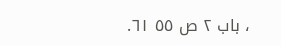، باب ٢ ص ٥٥ ٦١.